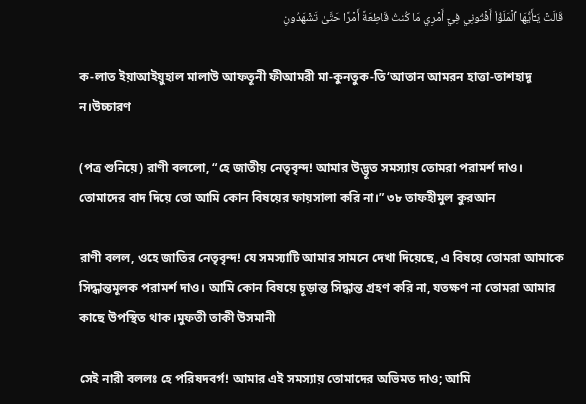قَالَتۡ يَـٰٓأَيُّهَا ٱلۡمَلَؤُاْ أَفۡتُونِي فِيٓ أَمۡرِي مَا كُنتُ قَاطِعَةً أَمۡرًا حَتَّىٰ تَشۡهَدُونِ

ক-লাত ইয়াআইয়ুহাল মালাউ আফতূনী ফীআমরী মা-কুনতুক-তি‘আতান আমরন হাত্তা-তাশহাদূ ন।উচ্চারণ

(পত্র শুনিয়ে) রাণী বললো, “হে জাতীয় নেতৃবৃন্দ! আমার উদ্ভূত সমস্যায় তোমরা পরামর্শ দাও। তোমাদের বাদ দিয়ে তো আমি কোন বিষয়ের ফায়সালা করি না।” ৩৮ তাফহীমুল কুরআন

রাণী বলল, ওহে জাতির নেতৃবৃন্দ! যে সমস্যাটি আমার সামনে দেখা দিয়েছে, এ বিষয়ে তোমরা আমাকে সিদ্ধান্তমূলক পরামর্শ দাও। আমি কোন বিষয়ে চূড়ান্ত সিদ্ধান্ত গ্রহণ করি না, যতক্ষণ না তোমরা আমার কাছে উপস্থিত থাক।মুফতী তাকী উসমানী

সেই নারী বললঃ হে পরিষদবর্গ! আমার এই সমস্যায় তোমাদের অভিমত দাও; আমি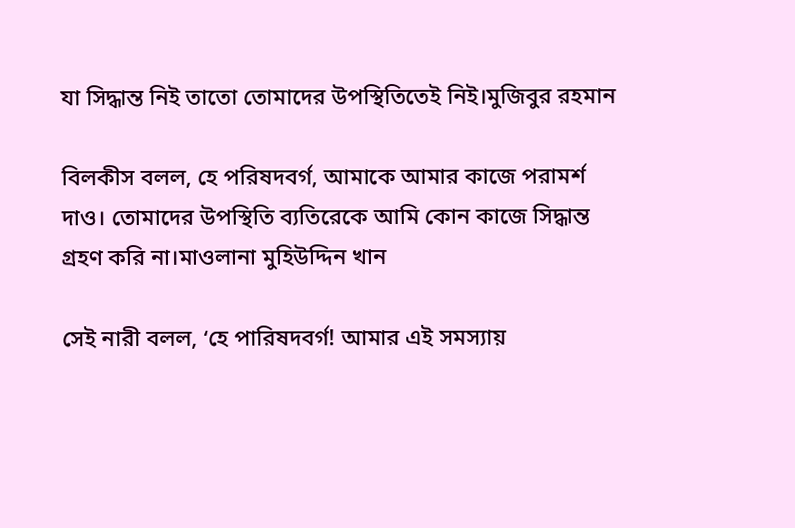যা সিদ্ধান্ত নিই তাতো তোমাদের উপস্থিতিতেই নিই।মুজিবুর রহমান

বিলকীস বলল, হে পরিষদবর্গ, আমাকে আমার কাজে পরামর্শ দাও। তোমাদের উপস্থিতি ব্যতিরেকে আমি কোন কাজে সিদ্ধান্ত গ্রহণ করি না।মাওলানা মুহিউদ্দিন খান

সেই নারী বলল, ‘হে পারিষদবর্গ! আমার এই সমস্যায়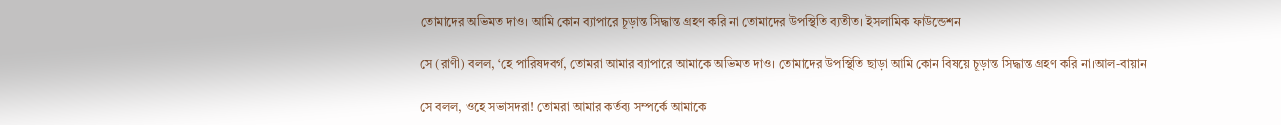তোমাদের অভিমত দাও। আমি কোন ব্যাপারে চূড়ান্ত সিদ্ধান্ত গ্রহণ করি না তোমাদের উপস্থিতি ব্যতীত। ইসলামিক ফাউন্ডেশন

সে (রাণী) বলল, ‘হে পারিষদবর্গ, তোমরা আমার ব্যাপারে আমাকে অভিমত দাও। তোমাদের উপস্থিতি ছাড়া আমি কোন বিষয়ে চূড়ান্ত সিদ্ধান্ত গ্রহণ করি না।আল-বায়ান

সে বলল, ওহে সভাসদরা! তোমরা আমার কর্তব্য সম্পর্কে আমাকে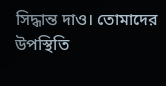সিদ্ধান্ত দাও। তোমাদের উপস্থিতি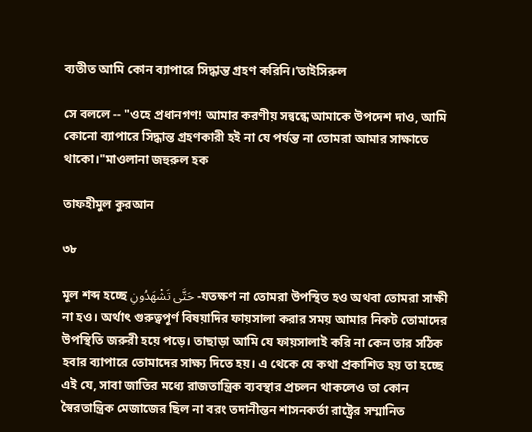ব্যতীত আমি কোন ব্যাপারে সিদ্ধান্ত গ্রহণ করিনি।’তাইসিরুল

সে বললে -- "ওহে প্রধানগণ! আমার করণীয় সন্বন্ধে আমাকে উপদেশ দাও, আমি কোনো ব্যাপারে সিদ্ধান্ত গ্রহণকারী হই না যে পর্যন্ত না তোমরা আমার সাক্ষাতে থাকো।"মাওলানা জহুরুল হক

তাফহীমুল কুরআন

৩৮

মূল শব্দ হচ্ছে حَتَّى تَشْهَدُونِ -যতক্ষণ না তোমরা উপস্থিত হও অথবা তোমরা সাক্ষী না হও। অর্থাৎ গুরুত্বপূর্ণ বিষয়াদির ফায়সালা করার সময় আমার নিকট তোমাদের উপস্থিতি জরুরী হয়ে পড়ে। তাছাড়া আমি যে ফায়সালাই করি না কেন তার সঠিক হবার ব্যাপারে তোমাদের সাক্ষ্য দিতে হয়। এ থেকে যে কথা প্রকাশিত হয় তা হচ্ছে এই যে, সাবা জাতির মধ্যে রাজতান্ত্রিক ব্যবস্থার প্রচলন থাকলেও তা কোন স্বৈরতান্ত্রিক মেজাজের ছিল না বরং তদানীন্তন শাসনকর্তা রাষ্ট্রের সম্মানিত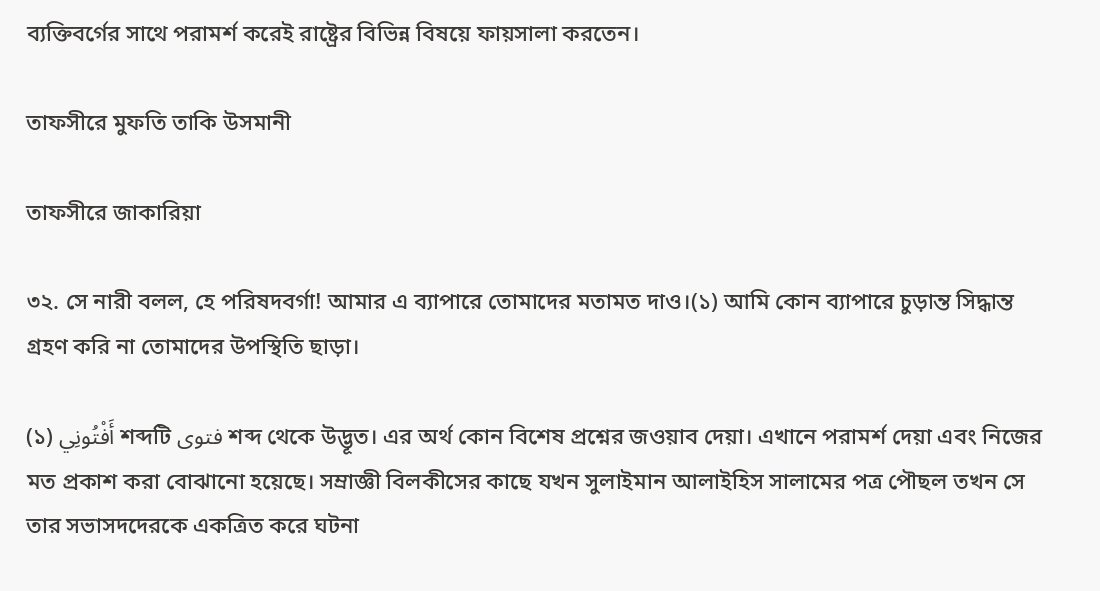ব্যক্তিবর্গের সাথে পরামর্শ করেই রাষ্ট্রের বিভিন্ন বিষয়ে ফায়সালা করতেন।

তাফসীরে মুফতি তাকি উসমানী

তাফসীরে জাকারিয়া

৩২. সে নারী বলল, হে পরিষদবৰ্গা! আমার এ ব্যাপারে তোমাদের মতামত দাও।(১) আমি কোন ব্যাপারে চুড়ান্ত সিদ্ধান্ত গ্ৰহণ করি না তোমাদের উপস্থিতি ছাড়া।

(১) أَفْتُونِي শব্দটি فتوى শব্দ থেকে উদ্ভূত। এর অর্থ কোন বিশেষ প্রশ্নের জওয়াব দেয়া। এখানে পরামর্শ দেয়া এবং নিজের মত প্ৰকাশ করা বোঝানো হয়েছে। সম্রাজ্ঞী বিলকীসের কাছে যখন সুলাইমান আলাইহিস সালামের পত্র পৌছল তখন সে তার সভাসদদেরকে একত্রিত করে ঘটনা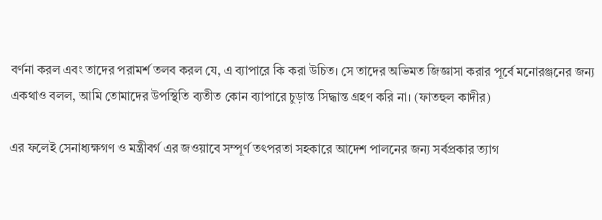বর্ণনা করল এবং তাদের পরামর্শ তলব করল যে, এ ব্যাপারে কি করা উচিত। সে তাদের অভিমত জিজ্ঞাসা করার পূর্বে মনোরঞ্জনের জন্য একথাও বলল, আমি তোমাদের উপস্থিতি ব্যতীত কোন ব্যাপারে চুড়ান্ত সিদ্ধান্ত গ্ৰহণ করি না। (ফাতহুল কাদীর)

এর ফলেই সেনাধ্যক্ষগণ ও মন্ত্রীবর্গ এর জওয়াবে সম্পূর্ণ তৎপরতা সহকারে আদেশ পালনের জন্য সর্বপ্রকার ত্যাগ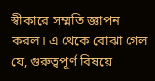স্বীকারে সম্মতি জ্ঞাপন করল। এ থেকে বোঝা গেল যে, গুরুত্বপূর্ণ বিষয়ে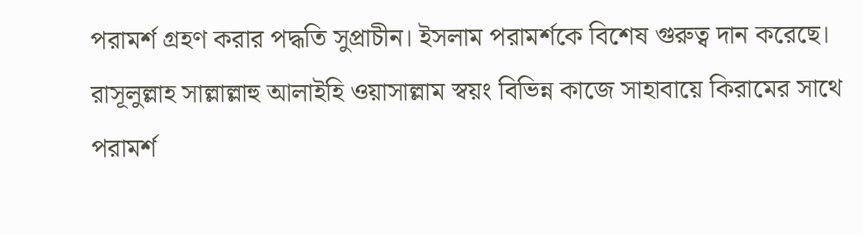পরামর্শ গ্ৰহণ করার পদ্ধতি সুপ্রাচীন। ইসলাম পরামর্শকে বিশেষ গুরুত্ব দান করেছে। রাসূলুল্লাহ সাল্লাল্লাহু আলাইহি ওয়াসাল্লাম স্বয়ং বিভিন্ন কাজে সাহাবায়ে কিরামের সাথে পরামর্শ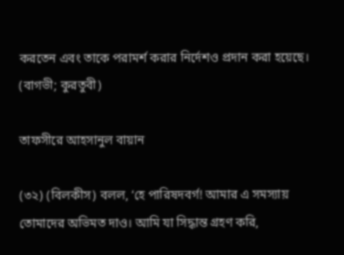করতেন এবং তাকে পরামর্শ করার নির্দেশও প্ৰদান করা হয়েছে। (বাগভী; কুরতুবী)

তাফসীরে আহসানুল বায়ান

(৩২) (বিলকীস) বলল, ‘হে পারিষদবর্গ! আমার এ সমস্যায় তোমাদের অভিমত দাও। আমি যা সিদ্ধান্ত গ্রহণ করি,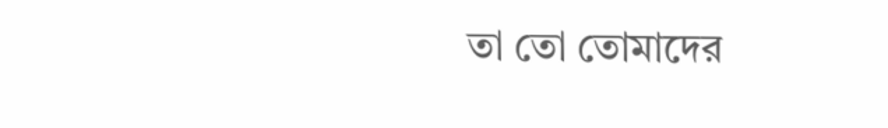তা তো তোমাদের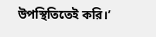উপস্থিতিতেই করি।’